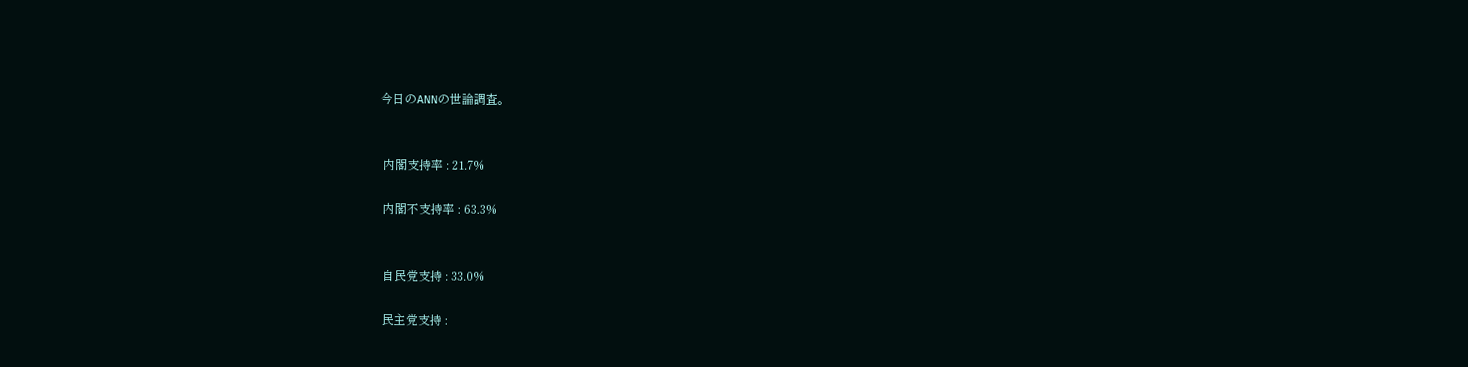今日のANNの世論調査。


 内閣支持率 : 21.7%

 内閣不支持率 : 63.3%


 自民党支持 : 33.0%

 民主党支持 :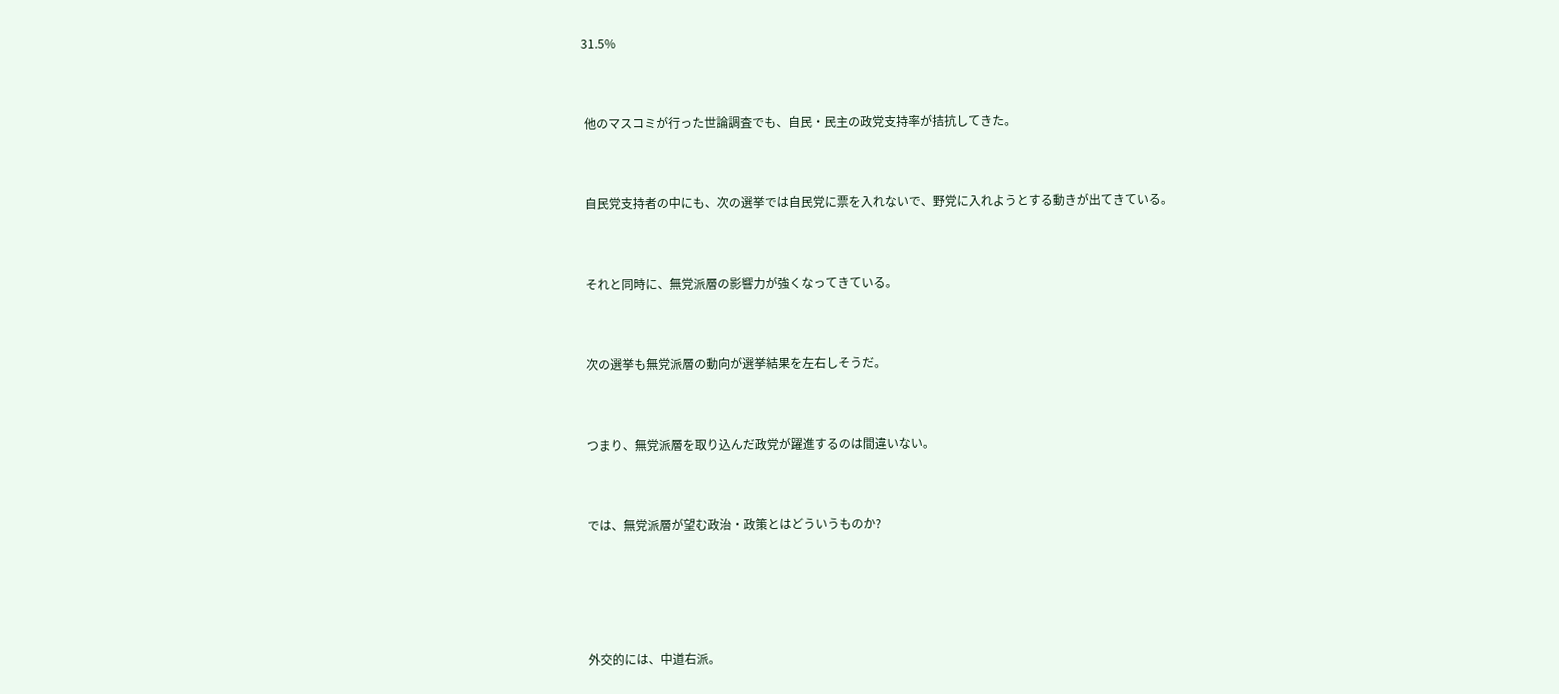31.5%


 他のマスコミが行った世論調査でも、自民・民主の政党支持率が拮抗してきた。


 自民党支持者の中にも、次の選挙では自民党に票を入れないで、野党に入れようとする動きが出てきている。


 それと同時に、無党派層の影響力が強くなってきている。


 次の選挙も無党派層の動向が選挙結果を左右しそうだ。


 つまり、無党派層を取り込んだ政党が躍進するのは間違いない。


 では、無党派層が望む政治・政策とはどういうものか?




 外交的には、中道右派。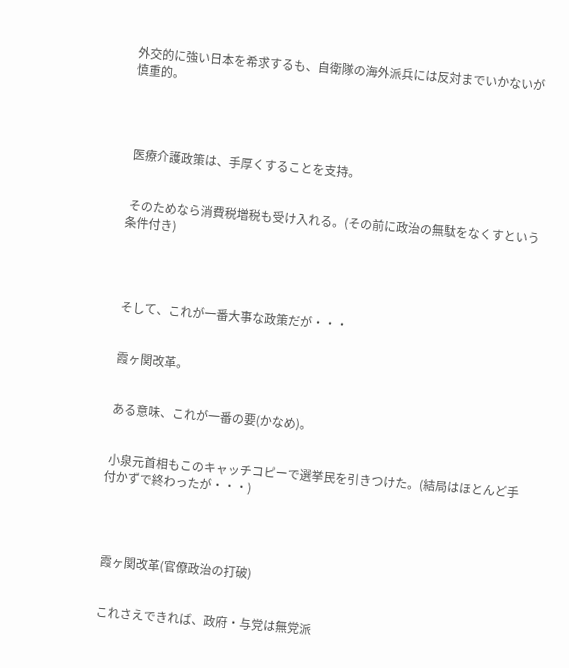外交的に強い日本を希求するも、自衛隊の海外派兵には反対までいかないが慎重的。




 医療介護政策は、手厚くすることを支持。


 そのためなら消費税増税も受け入れる。(その前に政治の無駄をなくすという条件付き)




 そして、これが一番大事な政策だが・・・


 霞ヶ関改革。


 ある意味、これが一番の要(かなめ)。


 小泉元首相もこのキャッチコピーで選挙民を引きつけた。(結局はほとんど手付かずで終わったが・・・)




 霞ヶ関改革(官僚政治の打破)


 これさえできれば、政府・与党は無党派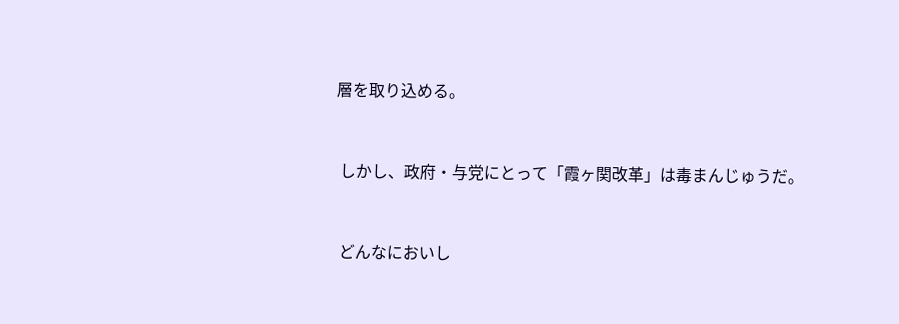層を取り込める。


 しかし、政府・与党にとって「霞ヶ関改革」は毒まんじゅうだ。


 どんなにおいし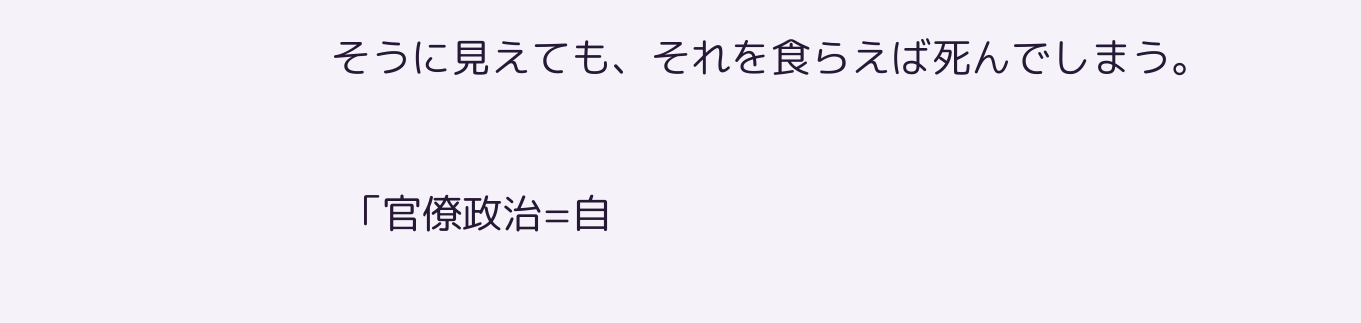そうに見えても、それを食らえば死んでしまう。


 「官僚政治=自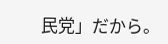民党」だから。